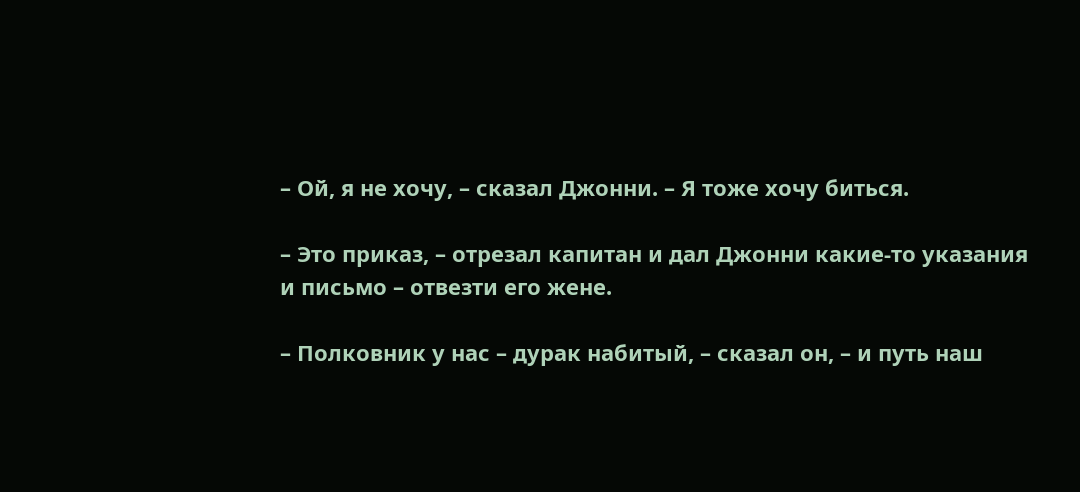– Ой, я не хочу, – сказал Джонни. – Я тоже хочу биться.

– Это приказ, – отрезал капитан и дал Джонни какие-то указания и письмо – отвезти его жене.

– Полковник у нас – дурак набитый, – сказал он, – и путь наш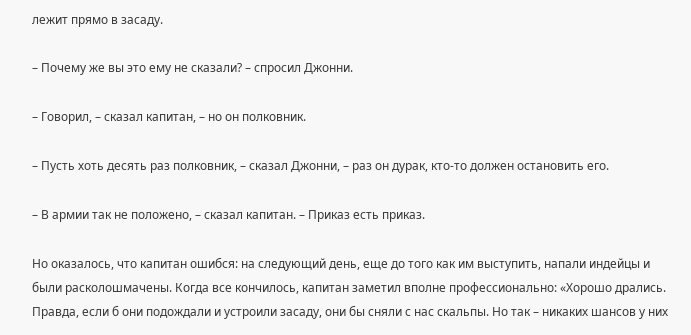лежит прямо в засаду.

– Почему же вы это ему не сказали? – спросил Джонни.

– Говорил, – сказал капитан, – но он полковник.

– Пусть хоть десять раз полковник, – сказал Джонни, – раз он дурак, кто-то должен остановить его.

– В армии так не положено, – сказал капитан. – Приказ есть приказ.

Но оказалось, что капитан ошибся: на следующий день, еще до того как им выступить, напали индейцы и были расколошмачены. Когда все кончилось, капитан заметил вполне профессионально: «Хорошо дрались. Правда, если б они подождали и устроили засаду, они бы сняли с нас скальпы. Но так – никаких шансов у них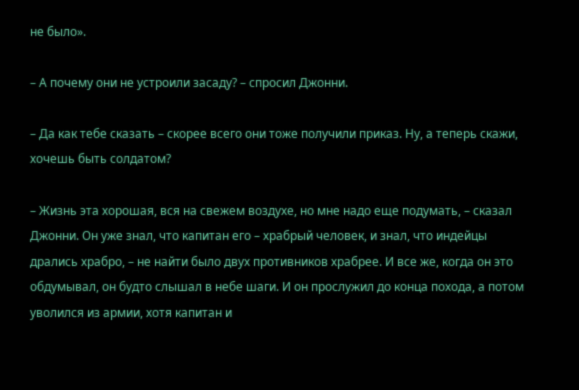не было».

– А почему они не устроили засаду? – спросил Джонни.

– Да как тебе сказать – скорее всего они тоже получили приказ. Ну, а теперь скажи, хочешь быть солдатом?

– Жизнь эта хорошая, вся на свежем воздухе, но мне надо еще подумать, – сказал Джонни. Он уже знал, что капитан его – храбрый человек, и знал, что индейцы дрались храбро, – не найти было двух противников храбрее. И все же, когда он это обдумывал, он будто слышал в небе шаги. И он прослужил до конца похода, а потом уволился из армии, хотя капитан и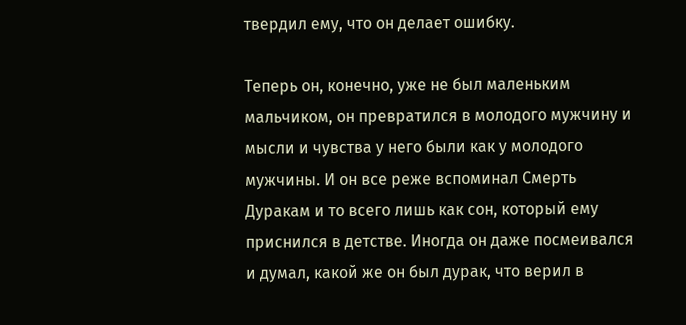твердил ему, что он делает ошибку.

Теперь он, конечно, уже не был маленьким мальчиком, он превратился в молодого мужчину и мысли и чувства у него были как у молодого мужчины. И он все реже вспоминал Смерть Дуракам и то всего лишь как сон, который ему приснился в детстве. Иногда он даже посмеивался и думал, какой же он был дурак, что верил в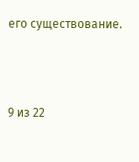его существование.



9 из 22